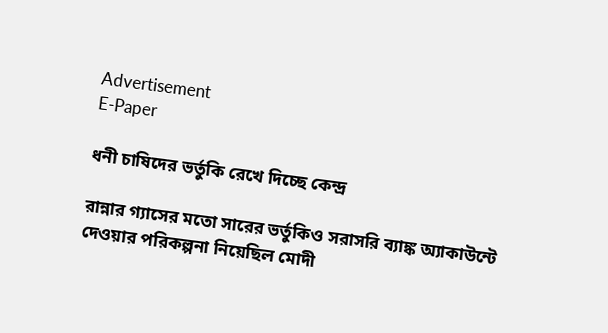Advertisement
E-Paper

ধনী চাষিদের ভর্তুকি রেখে দিচ্ছে কেন্দ্র

রান্নার গ্যাসের মতো সারের ভর্তুকিও সরাসরি ব্যাঙ্ক অ্যাকাউন্টে দেওয়ার পরিকল্পনা নিয়েছিল মোদী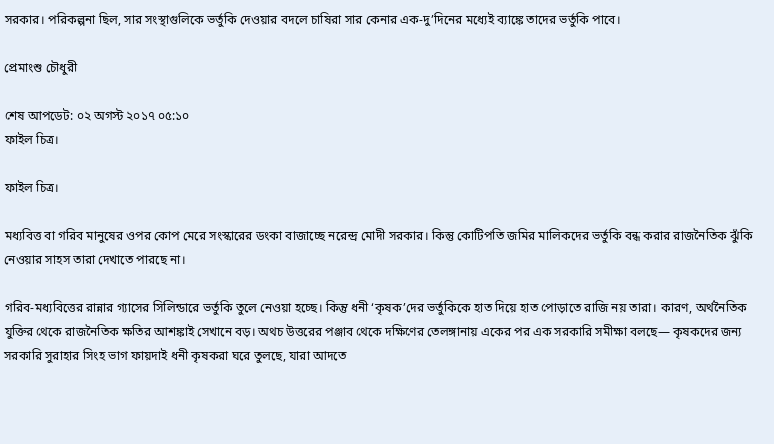সরকার। পরিকল্পনা ছিল, সার সংস্থাগুলিকে ভর্তুকি দেওয়ার বদলে চাষিরা সার কেনার এক-দু’দিনের মধ্যেই ব্যাঙ্কে তাদের ভর্তুকি পাবে।

প্রেমাংশু চৌধুরী

শেষ আপডেট: ০২ অগস্ট ২০১৭ ০৫:১০
ফাইল চিত্র।

ফাইল চিত্র।

মধ্যবিত্ত বা গরিব মানুষের ওপর কোপ মেরে সংস্কারের ডংকা বাজাচ্ছে নরেন্দ্র মোদী সরকার। কিন্তু কোটিপতি জমির মালিকদের ভর্তুকি বন্ধ করার রাজনৈতিক ঝুঁকি নেওয়ার সাহস তারা দেখাতে পারছে না।

গরিব-মধ্যবিত্তের রান্নার গ্যাসের সিলিন্ডারে ভর্তুকি তুলে নেওয়া হচ্ছে। কিন্তু ধনী ‘কৃষক’দের ভর্তুকিকে হাত দিয়ে হাত পোড়াতে রাজি নয় তারা। কারণ, অর্থনৈতিক যুক্তির থেকে রাজনৈতিক ক্ষতির আশঙ্কাই সেখানে বড়। অথচ উত্তরের পঞ্জাব থেকে দক্ষিণের তেলঙ্গানায় একের পর এক সরকারি সমীক্ষা বলছে— কৃষকদের জন্য সরকারি সুরাহার সিংহ ভাগ ফায়দাই ধনী কৃষকরা ঘরে তুলছে, যারা আদতে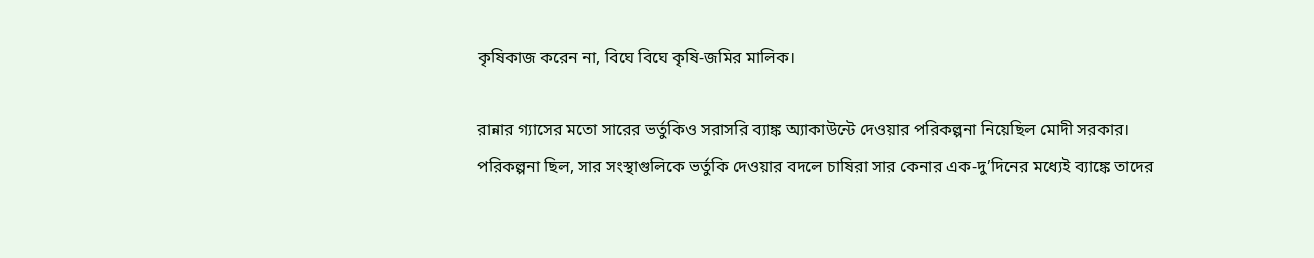কৃষিকাজ করেন না, বিঘে বিঘে কৃষি-জমির মালিক।

রান্নার গ্যাসের মতো সারের ভর্তুকিও সরাসরি ব্যাঙ্ক অ্যাকাউন্টে দেওয়ার পরিকল্পনা নিয়েছিল মোদী সরকার। পরিকল্পনা ছিল, সার সংস্থাগুলিকে ভর্তুকি দেওয়ার বদলে চাষিরা সার কেনার এক-দু’দিনের মধ্যেই ব্যাঙ্কে তাদের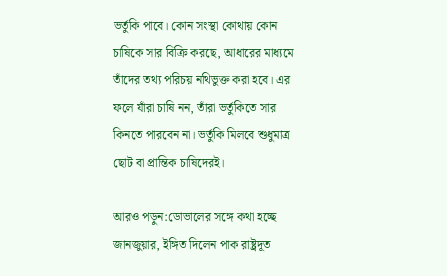ভর্তুকি পাবে। কোন সংস্থা কোথায় কোন চাষিকে সার বিক্রি করছে, আধারের মাধ্যমে তাঁদের তথ্য পরিচয় নথিভুক্ত করা হবে। এর ফলে যাঁরা চাষি নন, তাঁরা ভর্তুকিতে সার কিনতে পারবেন না। ভর্তুকি মিলবে শুধুমাত্র ছোট বা প্রান্তিক চাষিদেরই।

আরও পড়ুন:ডোভালের সঙ্গে কথা হচ্ছে জানজুয়ার, ইঙ্গিত দিলেন পাক রাষ্ট্রদূত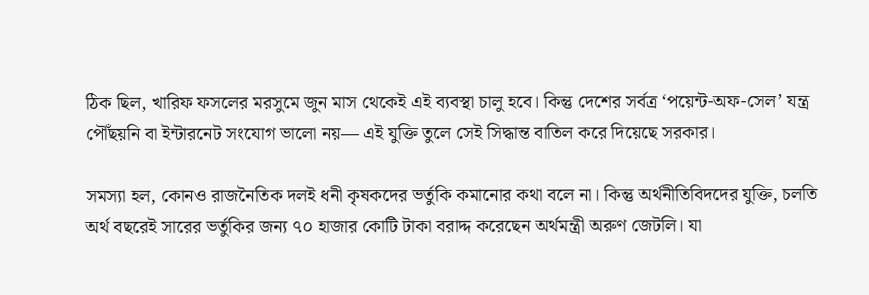ঠিক ছিল, খারিফ ফসলের মরসুমে জুন মাস থেকেই এই ব্যবস্থা চালু হবে। কিন্তু দেশের সর্বত্র ‘পয়েন্ট-অফ-সেল’ যন্ত্র পৌঁছয়নি বা ইন্টারনেট সংযোগ ভালো নয়— এই যুক্তি তুলে সেই সিদ্ধান্ত বাতিল করে দিয়েছে সরকার।

সমস্যা হল, কোনও রাজনৈতিক দলই ধনী কৃষকদের ভর্তুকি কমানোর কথা বলে না। কিন্তু অর্থনীতিবিদদের যুক্তি, চলতি অর্থ বছরেই সারের ভর্তুকির জন্য ৭০ হাজার কোটি টাকা বরাদ্দ করেছেন অর্থমন্ত্রী অরুণ জেটলি। যা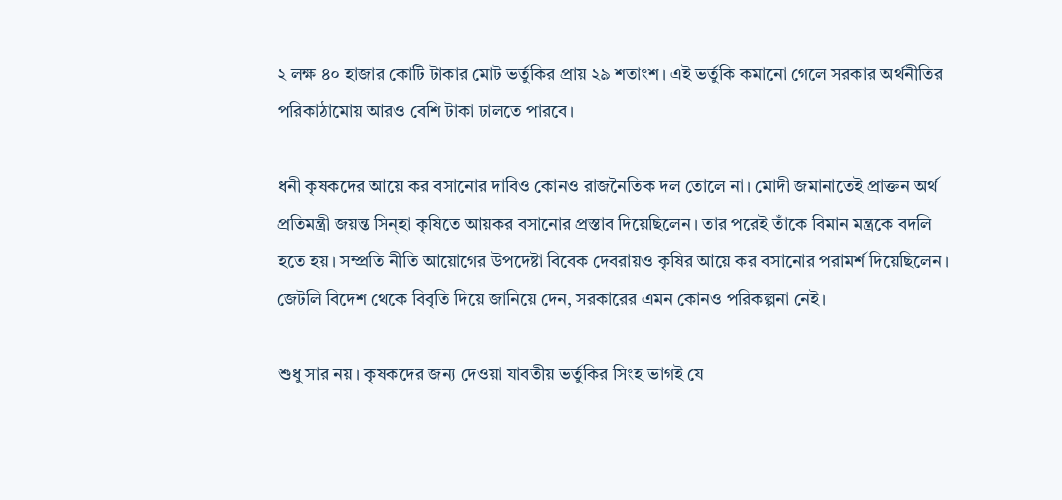২ লক্ষ ৪০ হাজার কোটি টাকার মোট ভর্তুকির প্রায় ২৯ শতাংশ। এই ভর্তুকি কমানো গেলে সরকার অর্থনীতির পরিকাঠামোয় আরও বেশি টাকা ঢালতে পারবে।

ধনী কৃষকদের আয়ে কর বসানোর দাবিও কোনও রাজনৈতিক দল তোলে না। মোদী জমানাতেই প্রাক্তন অর্থ প্রতিমন্ত্রী জয়ন্ত সিন্হা কৃষিতে আয়কর বসানোর প্রস্তাব দিয়েছিলেন। তার পরেই তাঁকে বিমান মন্ত্রকে বদলি হতে হয়। সম্প্রতি নীতি আয়োগের উপদেষ্টা বিবেক দেবরায়ও কৃষির আয়ে কর বসানোর পরামর্শ দিয়েছিলেন। জেটলি বিদেশ থেকে বিবৃতি দিয়ে জানিয়ে দেন, সরকারের এমন কোনও পরিকল্পনা নেই।

শুধু সার নয়। কৃষকদের জন্য দেওয়া যাবতীয় ভর্তুকির সিংহ ভাগই যে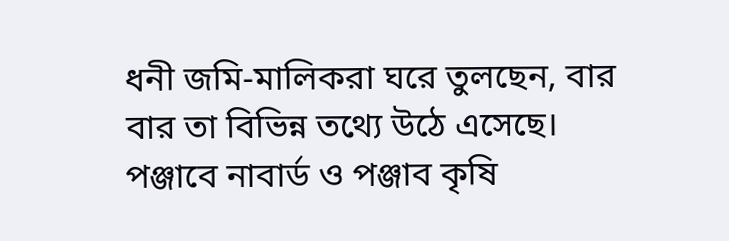ধনী জমি-মালিকরা ঘরে তুলছেন, বার বার তা বিভিন্ন তথ্যে উঠে এসেছে। পঞ্জাবে নাবার্ড ও পঞ্জাব কৃষি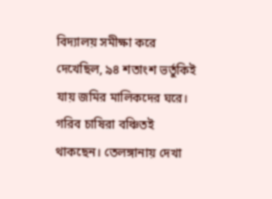বিদ্যালয় সমীক্ষা করে দেখেছিল, ৯৪ শতাংশ ভর্তুকিই যায় জমির মালিকদের ঘরে। গরিব চাষিরা বঞ্চিতই থাকছেন। তেলঙ্গানায় দেখা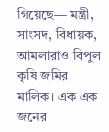গিয়েছে— মন্ত্রী, সাংসদ, বিধায়ক, আমলারাও বিপুল কৃষি জমির মালিক। এক এক জনের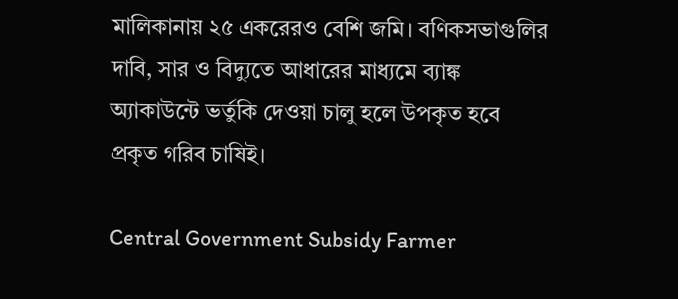মালিকানায় ২৫ একরেরও বেশি জমি। বণিকসভাগুলির দাবি, সার ও বিদ্যুতে আধারের মাধ্যমে ব্যাঙ্ক অ্যাকাউন্টে ভর্তুকি দেওয়া চালু হলে উপকৃত হবে প্রকৃত গরিব চাষিই।

Central Government Subsidy Farmer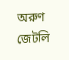অরুণ জেটলি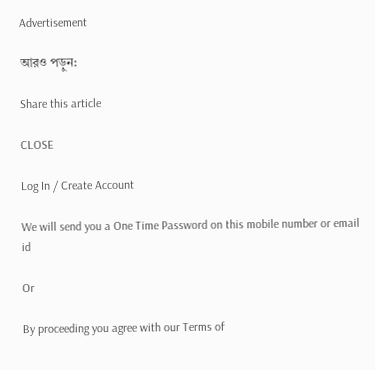Advertisement

আরও পড়ুন:

Share this article

CLOSE

Log In / Create Account

We will send you a One Time Password on this mobile number or email id

Or

By proceeding you agree with our Terms of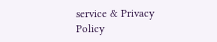service & Privacy Policy